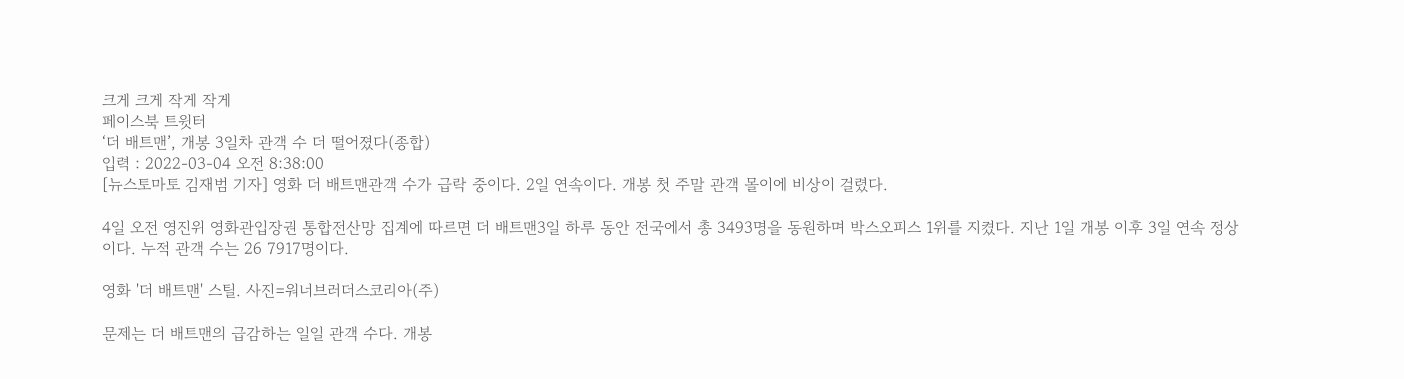크게 크게 작게 작게
페이스북 트윗터
‘더 배트맨’, 개봉 3일차 관객 수 더 떨어졌다(종합)
입력 : 2022-03-04 오전 8:38:00
[뉴스토마토 김재범 기자] 영화 더 배트맨관객 수가 급락 중이다. 2일 연속이다. 개봉 첫 주말 관객 몰이에 비상이 걸렸다.

4일 오전 영진위 영화관입장권 통합전산망 집계에 따르면 더 배트맨3일 하루 동안 전국에서 총 3493명을 동원하며 박스오피스 1위를 지켰다. 지난 1일 개봉 이후 3일 연속 정상이다. 누적 관객 수는 26 7917명이다.

영화 '더 배트맨' 스틸. 사진=워너브러더스코리아(주)

문제는 더 배트맨의 급감하는 일일 관객 수다. 개봉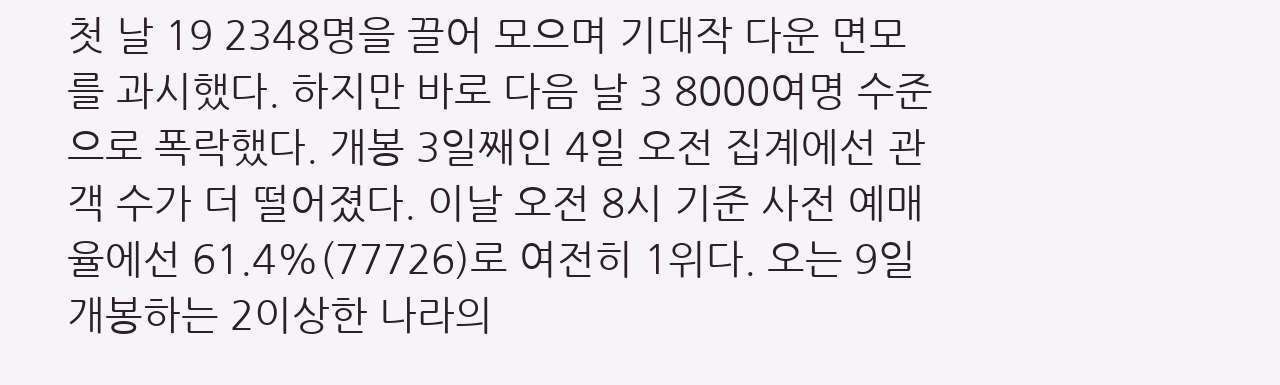첫 날 19 2348명을 끌어 모으며 기대작 다운 면모를 과시했다. 하지만 바로 다음 날 3 8000여명 수준으로 폭락했다. 개봉 3일째인 4일 오전 집계에선 관객 수가 더 떨어졌다. 이날 오전 8시 기준 사전 예매율에선 61.4%(77726)로 여전히 1위다. 오는 9일 개봉하는 2이상한 나라의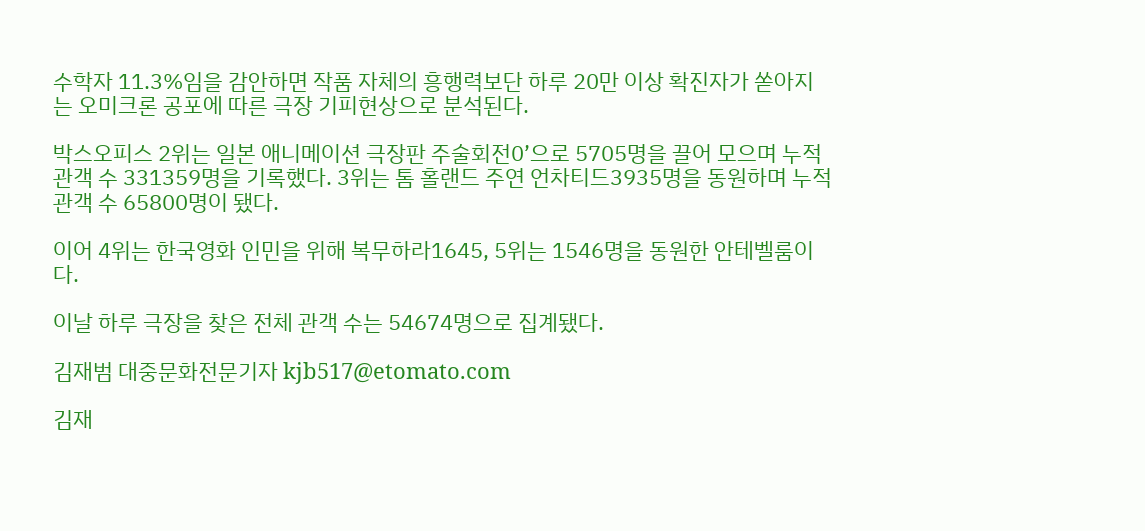수학자 11.3%임을 감안하면 작품 자체의 흥행력보단 하루 20만 이상 확진자가 쏟아지는 오미크론 공포에 따른 극장 기피현상으로 분석된다.

박스오피스 2위는 일본 애니메이션 극장판 주술회전0’으로 5705명을 끌어 모으며 누적 관객 수 331359명을 기록했다. 3위는 톰 홀랜드 주연 언차티드3935명을 동원하며 누적 관객 수 65800명이 됐다.

이어 4위는 한국영화 인민을 위해 복무하라1645, 5위는 1546명을 동원한 안테벨룸이다.

이날 하루 극장을 찾은 전체 관객 수는 54674명으로 집계됐다.

김재범 대중문화전문기자 kjb517@etomato.com

김재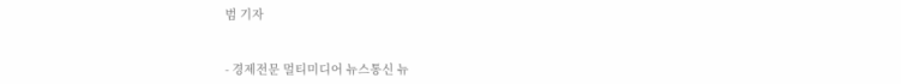범 기자


- 경제전문 멀티미디어 뉴스통신 뉴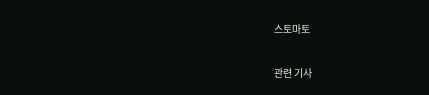스토마토

관련 기사